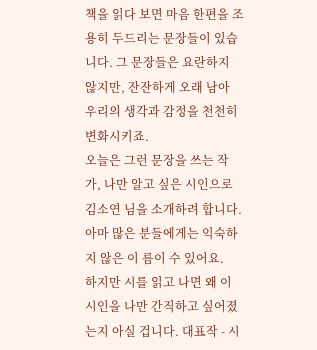책을 읽다 보면 마음 한편을 조용히 두드리는 문장들이 있습니다. 그 문장들은 요란하지 않지만, 잔잔하게 오래 남아 우리의 생각과 감정을 천천히 변화시키죠.
오늘은 그런 문장을 쓰는 작가, 나만 알고 싶은 시인으로 김소연 님을 소개하려 합니다. 아마 많은 분들에게는 익숙하지 않은 이 름이 수 있어요.
하지만 시를 읽고 나면 왜 이 시인을 나만 간직하고 싶어졌는지 아실 겁니다. 대표작 - 시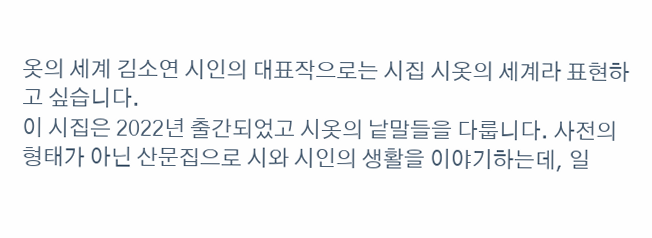옷의 세계 김소연 시인의 대표작으로는 시집 시옷의 세계라 표현하고 싶습니다.
이 시집은 2022년 출간되었고 시옷의 낱말들을 다룹니다. 사전의 형태가 아닌 산문집으로 시와 시인의 생활을 이야기하는데, 일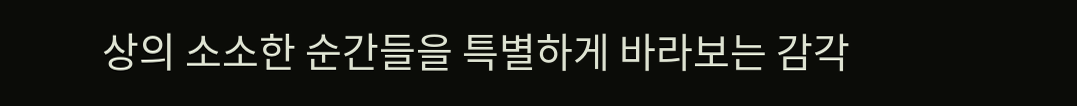상의 소소한 순간들을 특별하게 바라보는 감각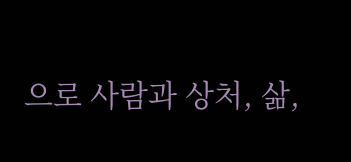으로 사람과 상처, 삶,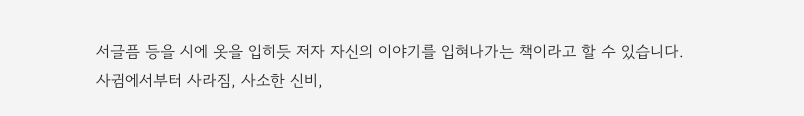서글픔 등을 시에 옷을 입히듯 저자 자신의 이야기를 입혀나가는 책이라고 할 수 있습니다.
사귐에서부터 사라짐, 사소한 신비,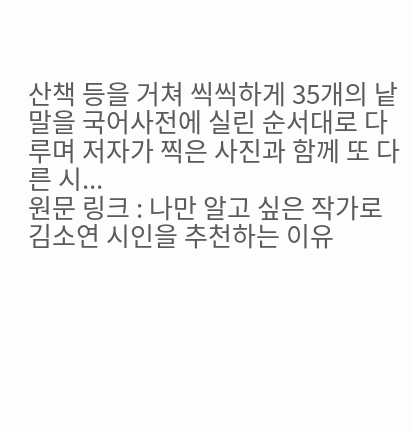산책 등을 거쳐 씩씩하게 35개의 낱말을 국어사전에 실린 순서대로 다루며 저자가 찍은 사진과 함께 또 다른 시...
원문 링크 : 나만 알고 싶은 작가로 김소연 시인을 추천하는 이유